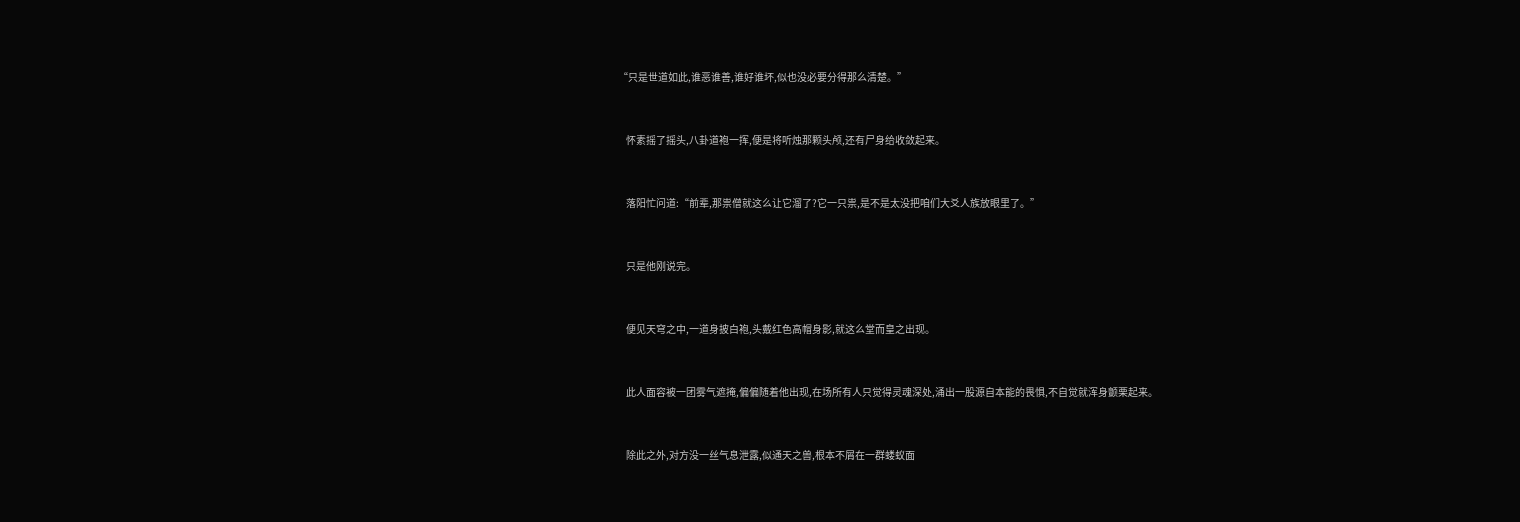“只是世道如此,谁恶谁善,谁好谁坏,似也没必要分得那么清楚。”


    怀素摇了摇头,八卦道袍一挥,便是将听烛那颗头颅,还有尸身给收敛起来。


    落阳忙问道:“前辈,那祟僧就这么让它溜了?它一只祟,是不是太没把咱们大爻人族放眼里了。”


    只是他刚说完。


    便见天穹之中,一道身披白袍,头戴红色高帽身影,就这么堂而皇之出现。


    此人面容被一团雾气遮掩,偏偏随着他出现,在场所有人只觉得灵魂深处,涌出一股源自本能的畏惧,不自觉就浑身颤栗起来。


    除此之外,对方没一丝气息泄露,似通天之兽,根本不屑在一群蝼蚁面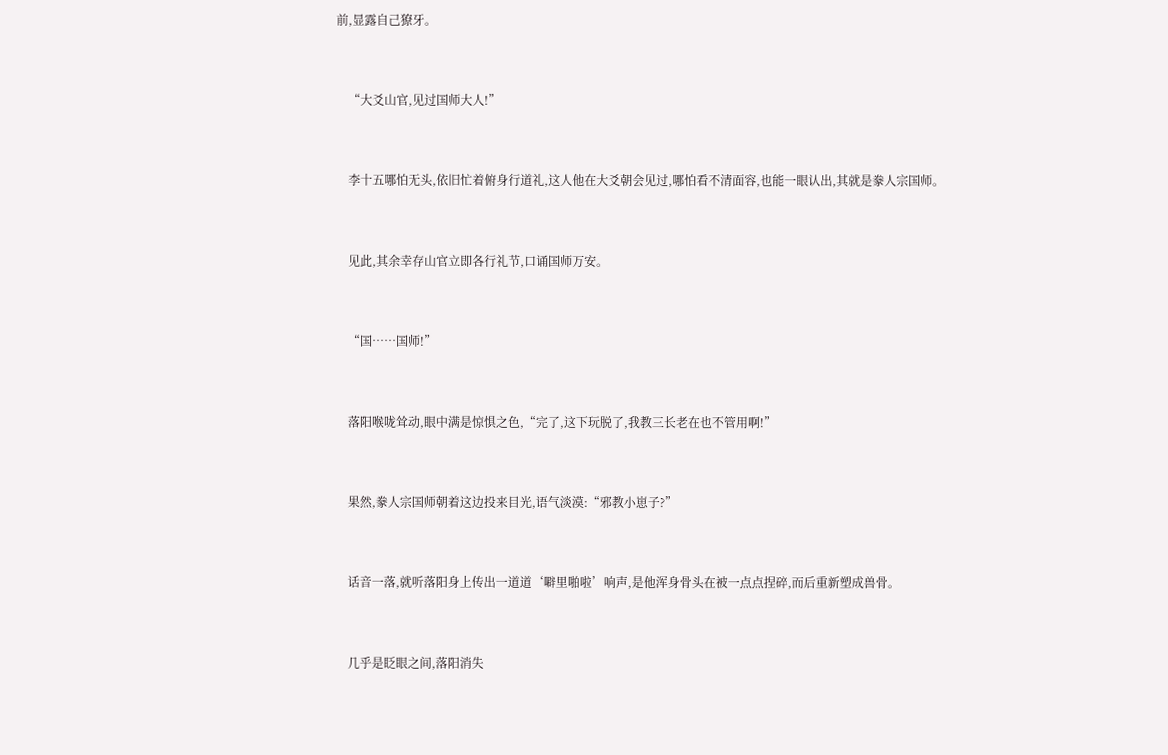前,显露自己獠牙。


    “大爻山官,见过国师大人!”


    李十五哪怕无头,依旧忙着俯身行道礼,这人他在大爻朝会见过,哪怕看不清面容,也能一眼认出,其就是豢人宗国师。


    见此,其余幸存山官立即各行礼节,口诵国师万安。


    “国……国师!”


    落阳喉咙耸动,眼中满是惊惧之色,“完了,这下玩脱了,我教三长老在也不管用啊!”


    果然,豢人宗国师朝着这边投来目光,语气淡漠:“邪教小崽子?”


    话音一落,就听落阳身上传出一道道‘噼里啪啦’响声,是他浑身骨头在被一点点捏碎,而后重新塑成兽骨。


    几乎是眨眼之间,落阳消失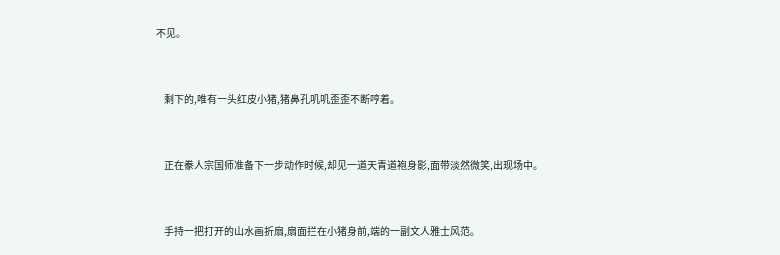不见。


    剩下的,唯有一头红皮小猪,猪鼻孔叽叽歪歪不断哼着。


    正在豢人宗国师准备下一步动作时候,却见一道天青道袍身影,面带淡然微笑,出现场中。


    手持一把打开的山水画折扇,扇面拦在小猪身前,端的一副文人雅士风范。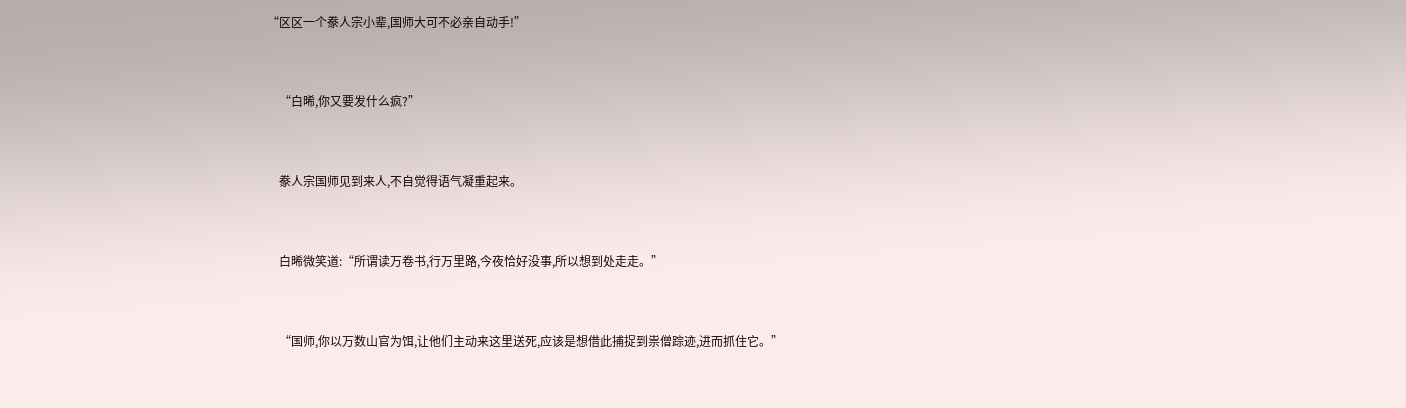“区区一个豢人宗小辈,国师大可不必亲自动手!”


    “白晞,你又要发什么疯?”


    豢人宗国师见到来人,不自觉得语气凝重起来。


    白晞微笑道:“所谓读万卷书,行万里路,今夜恰好没事,所以想到处走走。”


    “国师,你以万数山官为饵,让他们主动来这里送死,应该是想借此捕捉到祟僧踪迹,进而抓住它。”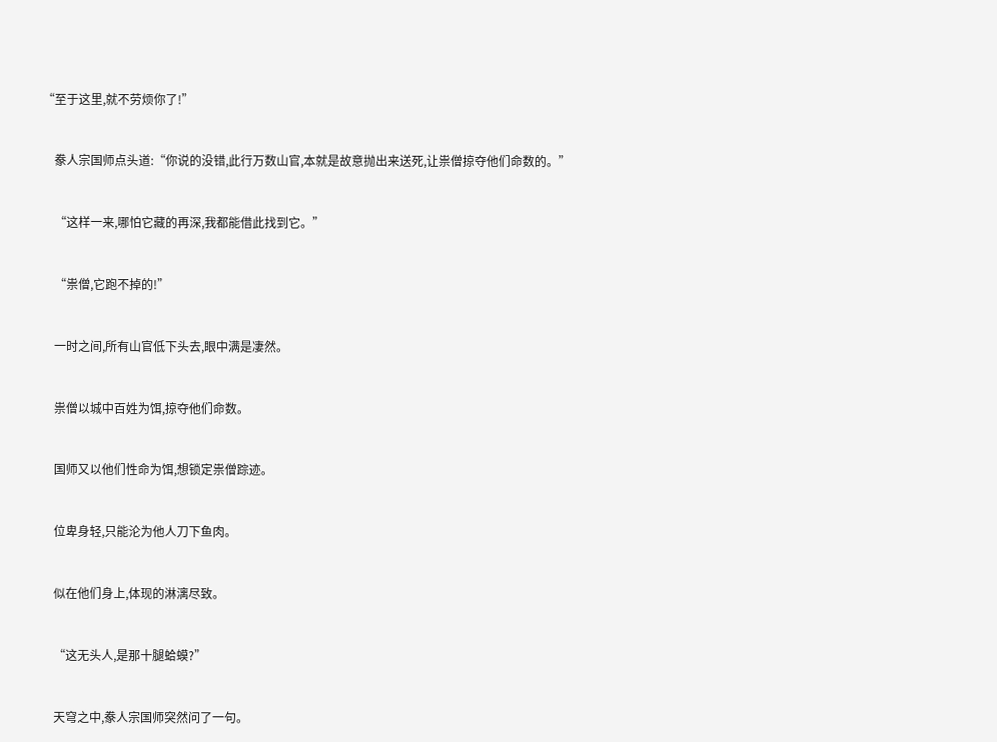“至于这里,就不劳烦你了!”


    豢人宗国师点头道:“你说的没错,此行万数山官,本就是故意抛出来送死,让祟僧掠夺他们命数的。”


    “这样一来,哪怕它藏的再深,我都能借此找到它。”


    “祟僧,它跑不掉的!”


    一时之间,所有山官低下头去,眼中满是凄然。


    祟僧以城中百姓为饵,掠夺他们命数。


    国师又以他们性命为饵,想锁定祟僧踪迹。


    位卑身轻,只能沦为他人刀下鱼肉。


    似在他们身上,体现的淋漓尽致。


    “这无头人,是那十腿蛤蟆?”


    天穹之中,豢人宗国师突然问了一句。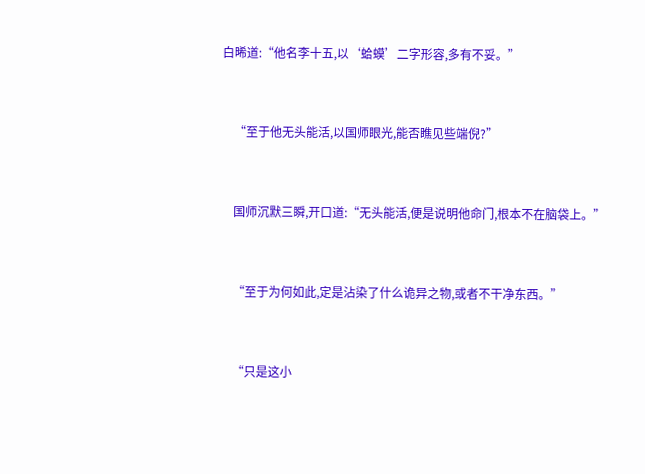白晞道:“他名李十五,以‘蛤蟆’二字形容,多有不妥。”


    “至于他无头能活,以国师眼光,能否瞧见些端倪?”


    国师沉默三瞬,开口道:“无头能活,便是说明他命门,根本不在脑袋上。”


    “至于为何如此,定是沾染了什么诡异之物,或者不干净东西。”


    “只是这小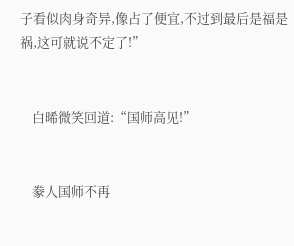子看似肉身奇异,像占了便宜,不过到最后是福是祸,这可就说不定了!”


    白晞微笑回道:“国师高见!”


    豢人国师不再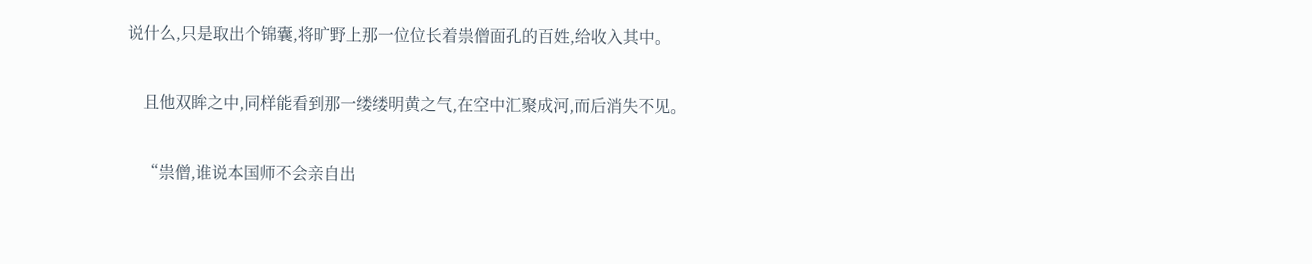说什么,只是取出个锦囊,将旷野上那一位位长着祟僧面孔的百姓,给收入其中。


    且他双眸之中,同样能看到那一缕缕明黄之气,在空中汇聚成河,而后消失不见。


    “祟僧,谁说本国师不会亲自出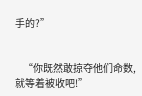手的?”


    “你既然敢掠夺他们命数,就等着被收吧!”